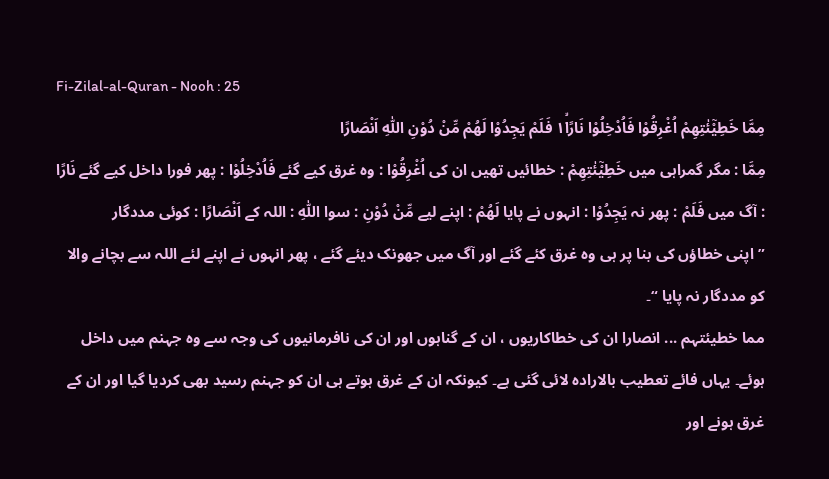Fi-Zilal-al-Quran - Nooh : 25
مِمَّا خَطِیْٓئٰتِهِمْ اُغْرِقُوْا فَاُدْخِلُوْا نَارًا١ۙ۬ فَلَمْ یَجِدُوْا لَهُمْ مِّنْ دُوْنِ اللّٰهِ اَنْصَارًا
مِمَّا : مگر گمراہی میں خَطِيْٓئٰتِهِمْ : خطائیں تھیں ان کی اُغْرِقُوْا : وہ غرق کیے گئے فَاُدْخِلُوْا : پھر فورا داخل کیے گئے نَارًا : آگ میں فَلَمْ : پھر نہ يَجِدُوْا : انہوں نے پایا لَهُمْ : اپنے لیے مِّنْ دُوْنِ : سوا اللّٰهِ : اللہ کے اَنْصَارًا : کوئی مددگار
” اپنی خطاؤں کی بنا پر ہی وہ غرق کئے گئے اور آگ میں جھونک دیئے گئے ، پھر انہوں نے اپنے لئے اللہ سے بچانے والا کو مددگار نہ پایا “۔
مما خطیئتہم ... انصارا ان کی خطاکاریوں ، ان کے گناہوں اور ان کی نافرمانیوں کی وجہ سے وہ جہنم میں داخل ہوئے۔ یہاں فائے تعطیب بالارادہ لائی گئی ہے۔ کیونکہ ان کے غرق ہوتے ہی ان کو جہنم رسید بھی کردیا گیا اور ان کے غرق ہونے اور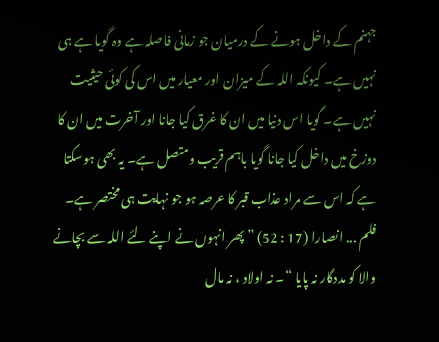جہنم کے داخل ہونے کے درمیان جو زمانی فاصلہ ہے وہ گویا ہے ہی نہیں ہے۔ کیونکہ اللہ کے میزان اور معیار میں اس کی کوئی حیثیت نہیں ہے۔ گویا اس دنیا میں ان کا غرق کیا جانا اور آخرت میں ان کا دوزخ میں داخل کیا جانا گویا باہم قریب ومتصل ہے۔ یہ بھی ہوسکتا ہے کہ اس سے مراد عذاب قبر کا عرصہ ہو جو نہایت ہی مختصر ہے۔ فلم ... انصارا (17 : 52) ” پھر انہوں نے اپنے لئے اللہ سے بچانے والا کو مددگار نہ پایا “۔ نہ اولاد ، نہ مال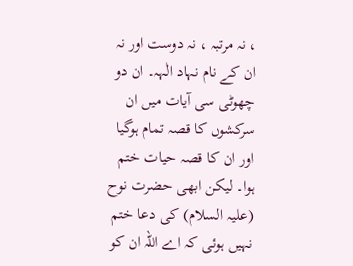، نہ مرتبہ ، نہ دوست اور نہ ان کے نام نہاد الٰہہ۔ ان دو چھوٹی سی آیات میں ان سرکشوں کا قصہ تمام ہوگیا اور ان کا قصہ حیات ختم ہوا۔ لیکن ابھی حضرت نوح (علیہ السلام) کی دعا ختم نہیں ہوئی کہ اے اللہ ان کو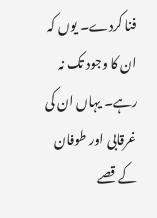فنا کردے۔ یوں کہ ان کا وجود تک نہ رہے۔ یہاں ان کی غرقابی اور طوفان کے قصے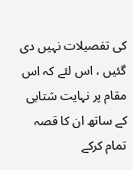کی تفصیلات نہیں دی گئیں ، اس لئے کہ اس مقام پر نہایت شتابی کے ساتھ ان کا قصہ تمام کرکے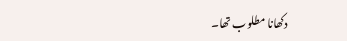دکھانا مطلوب تھا۔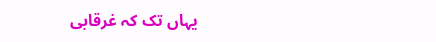یہاں تک کہ غرقابی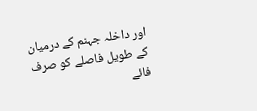اور داخلہ جہنم کے درمیان کے طویل فاصلے کو صرف فائے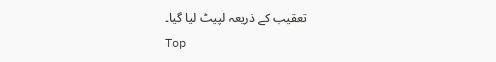تعقیب کے ذریعہ لپیٹ لیا گیا۔
Top